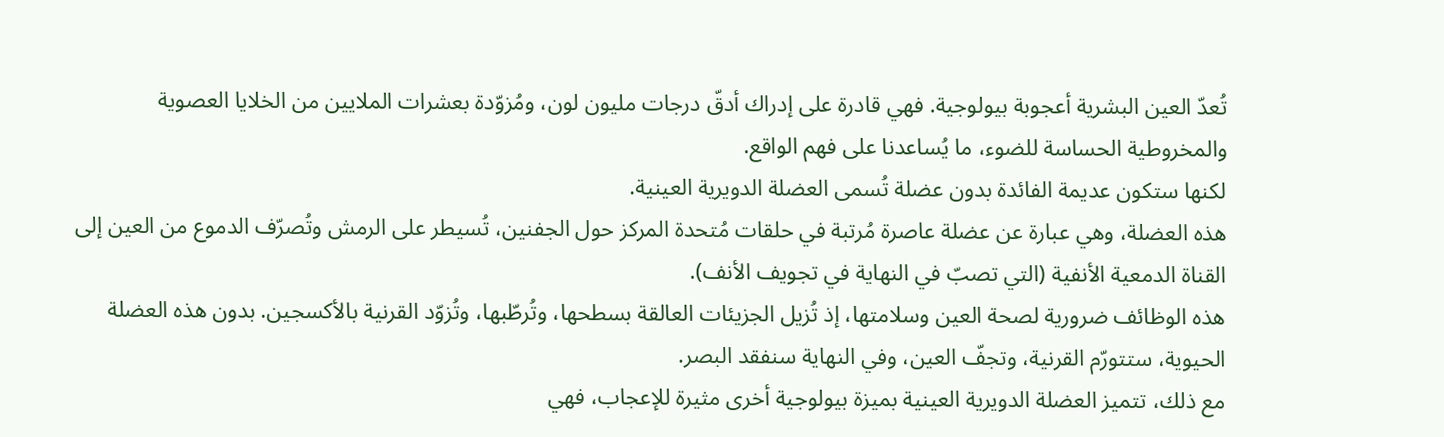تُعدّ العين البشرية أعجوبة بيولوجية. فهي قادرة على إدراك أدقّ درجات مليون لون، ومُزوّدة بعشرات الملايين من الخلايا العصوية والمخروطية الحساسة للضوء، ما يُساعدنا على فهم الواقع.
لكنها ستكون عديمة الفائدة بدون عضلة تُسمى العضلة الدويرية العينية.
هذه العضلة، وهي عبارة عن عضلة عاصرة مُرتبة في حلقات مُتحدة المركز حول الجفنين، تُسيطر على الرمش وتُصرّف الدموع من العين إلى القناة الدمعية الأنفية (التي تصبّ في النهاية في تجويف الأنف).
هذه الوظائف ضرورية لصحة العين وسلامتها، إذ تُزيل الجزيئات العالقة بسطحها، وتُرطّبها، وتُزوّد القرنية بالأكسجين. بدون هذه العضلة الحيوية، ستتورّم القرنية، وتجفّ العين، وفي النهاية سنفقد البصر.
مع ذلك، تتميز العضلة الدويرية العينية بميزة بيولوجية أخرى مثيرة للإعجاب، فهي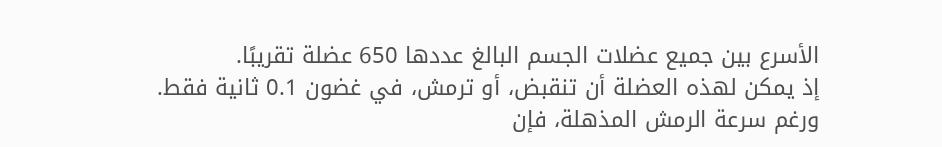الأسرع بين جميع عضلات الجسم البالغ عددها 650 عضلة تقريبًا.
إذ يمكن لهذه العضلة أن تنقبض، أو ترمش، في غضون 0.1 ثانية فقط. ورغم سرعة الرمش المذهلة، فإن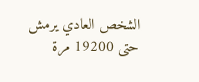الشخص العادي يرمش حتى 19200 مرة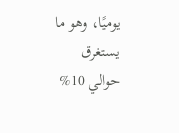يوميًا، وهو ما يستغرق حوالي 10%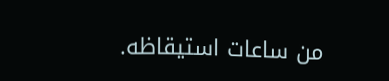من ساعات استيقاظه.